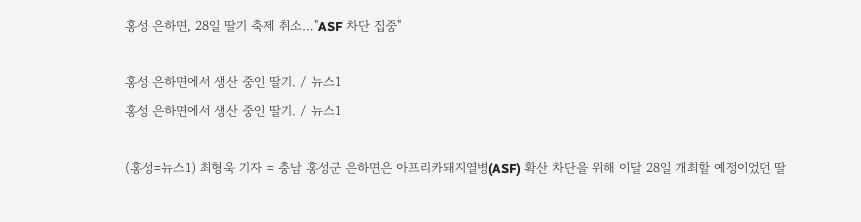홍성 은하면, 28일 딸기 축제 취소…"ASF 차단 집중"

홍성 은하면에서 생산 중인 딸기. / 뉴스1
홍성 은하면에서 생산 중인 딸기. / 뉴스1

(홍성=뉴스1) 최형욱 기자 = 충남 홍성군 은하면은 아프리카돼지열병(ASF) 확산 차단을 위해 이달 28일 개최할 예정이었던 딸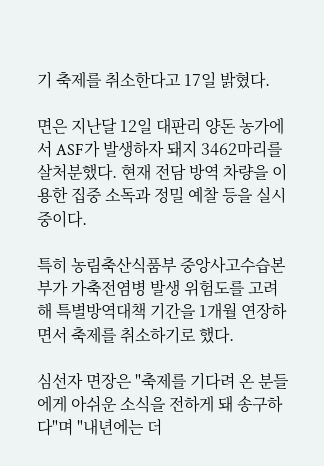기 축제를 취소한다고 17일 밝혔다.

면은 지난달 12일 대판리 양돈 농가에서 ASF가 발생하자 돼지 3462마리를 살처분했다. 현재 전담 방역 차량을 이용한 집중 소독과 정밀 예찰 등을 실시 중이다.

특히 농림축산식품부 중앙사고수습본부가 가축전염병 발생 위험도를 고려해 특별방역대책 기간을 1개월 연장하면서 축제를 취소하기로 했다.

심선자 면장은 "축제를 기다려 온 분들에게 아쉬운 소식을 전하게 돼 송구하다"며 "내년에는 더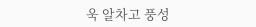욱 알차고 풍성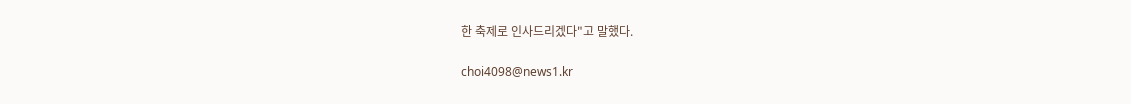한 축제로 인사드리겠다"고 말했다.

choi4098@news1.kr